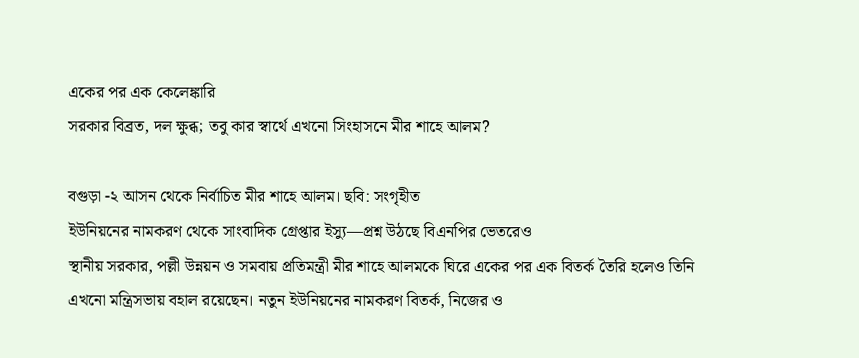একের পর এক কেলেঙ্কারি
সরকার বিব্রত, দল ক্ষুব্ধ; তবু কার স্বার্থে এখনো সিংহাসনে মীর শাহে আলম?

বগুড়া -২ আসন থেকে নির্বাচিত মীর শাহে আলম। ছবি: সংগৃহীত
ইউনিয়নের নামকরণ থেকে সাংবাদিক গ্রেপ্তার ইস্যু—প্রশ্ন উঠছে বিএনপির ভেতরেও
স্থানীয় সরকার, পল্লী উন্নয়ন ও সমবায় প্রতিমন্ত্রী মীর শাহে আলমকে ঘিরে একের পর এক বিতর্ক তৈরি হলেও তিনি এখনো মন্ত্রিসভায় বহাল রয়েছেন। নতুন ইউনিয়নের নামকরণ বিতর্ক, নিজের ও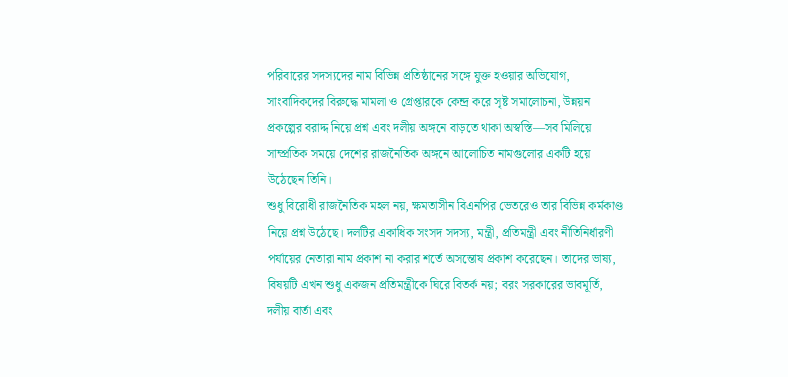পরিবারের সদস্যদের নাম বিভিন্ন প্রতিষ্ঠানের সঙ্গে যুক্ত হওয়ার অভিযোগ, সাংবাদিকদের বিরুদ্ধে মামলা ও গ্রেপ্তারকে কেন্দ্র করে সৃষ্ট সমালোচনা, উন্নয়ন প্রকল্পের বরাদ্দ নিয়ে প্রশ্ন এবং দলীয় অঙ্গনে বাড়তে থাকা অস্বস্তি—সব মিলিয়ে সাম্প্রতিক সময়ে দেশের রাজনৈতিক অঙ্গনে আলোচিত নামগুলোর একটি হয়ে উঠেছেন তিনি।
শুধু বিরোধী রাজনৈতিক মহল নয়, ক্ষমতাসীন বিএনপির ভেতরেও তার বিভিন্ন কর্মকাণ্ড নিয়ে প্রশ্ন উঠেছে। দলটির একাধিক সংসদ সদস্য, মন্ত্রী, প্রতিমন্ত্রী এবং নীতিনির্ধারণী পর্যায়ের নেতারা নাম প্রকাশ না করার শর্তে অসন্তোষ প্রকাশ করেছেন। তাদের ভাষ্য, বিষয়টি এখন শুধু একজন প্রতিমন্ত্রীকে ঘিরে বিতর্ক নয়; বরং সরকারের ভাবমূর্তি, দলীয় বার্তা এবং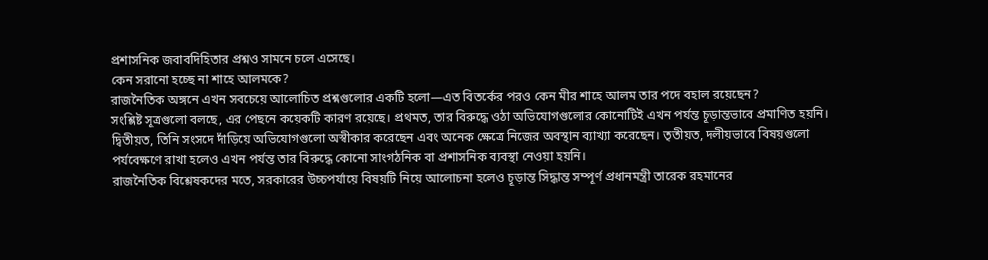প্রশাসনিক জবাবদিহিতার প্রশ্নও সামনে চলে এসেছে।
কেন সরানো হচ্ছে না শাহে আলমকে?
রাজনৈতিক অঙ্গনে এখন সবচেয়ে আলোচিত প্রশ্নগুলোর একটি হলো—এত বিতর্কের পরও কেন মীর শাহে আলম তার পদে বহাল রয়েছেন?
সংশ্লিষ্ট সূত্রগুলো বলছে, এর পেছনে কয়েকটি কারণ রয়েছে। প্রথমত, তার বিরুদ্ধে ওঠা অভিযোগগুলোর কোনোটিই এখন পর্যন্ত চূড়ান্তভাবে প্রমাণিত হয়নি। দ্বিতীয়ত, তিনি সংসদে দাঁড়িয়ে অভিযোগগুলো অস্বীকার করেছেন এবং অনেক ক্ষেত্রে নিজের অবস্থান ব্যাখ্যা করেছেন। তৃতীয়ত, দলীয়ভাবে বিষয়গুলো পর্যবেক্ষণে রাখা হলেও এখন পর্যন্ত তার বিরুদ্ধে কোনো সাংগঠনিক বা প্রশাসনিক ব্যবস্থা নেওয়া হয়নি।
রাজনৈতিক বিশ্লেষকদের মতে, সরকারের উচ্চপর্যায়ে বিষয়টি নিয়ে আলোচনা হলেও চূড়ান্ত সিদ্ধান্ত সম্পূর্ণ প্রধানমন্ত্রী তারেক রহমানের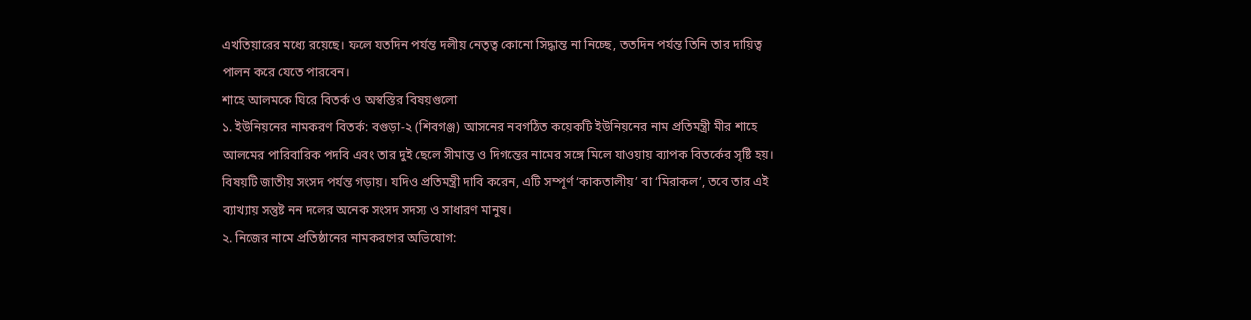এখতিয়ারের মধ্যে রয়েছে। ফলে যতদিন পর্যন্ত দলীয় নেতৃত্ব কোনো সিদ্ধান্ত না নিচ্ছে, ততদিন পর্যন্ত তিনি তার দায়িত্ব পালন করে যেতে পারবেন।
শাহে আলমকে ঘিরে বিতর্ক ও অস্বস্তির বিষয়গুলো
১. ইউনিয়নের নামকরণ বিতর্ক: বগুড়া-২ (শিবগঞ্জ) আসনের নবগঠিত কয়েকটি ইউনিয়নের নাম প্রতিমন্ত্রী মীর শাহে আলমের পারিবারিক পদবি এবং তার দুই ছেলে সীমান্ত ও দিগন্তের নামের সঙ্গে মিলে যাওয়ায় ব্যাপক বিতর্কের সৃষ্টি হয়। বিষয়টি জাতীয় সংসদ পর্যন্ত গড়ায়। যদিও প্রতিমন্ত্রী দাবি করেন, এটি সম্পূর্ণ ‘কাকতালীয়’ বা ‘মিরাকল’, তবে তার এই ব্যাখ্যায় সন্তুষ্ট নন দলের অনেক সংসদ সদস্য ও সাধারণ মানুষ।
২. নিজের নামে প্রতিষ্ঠানের নামকরণের অভিযোগ: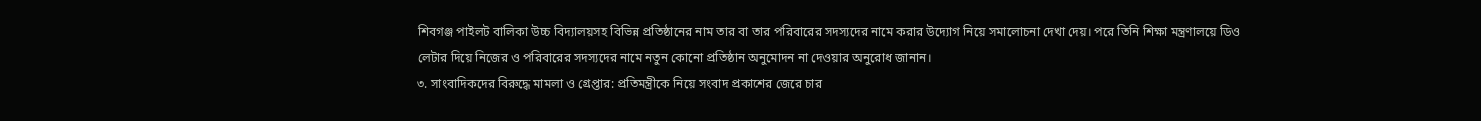শিবগঞ্জ পাইলট বালিকা উচ্চ বিদ্যালয়সহ বিভিন্ন প্রতিষ্ঠানের নাম তার বা তার পরিবারের সদস্যদের নামে করার উদ্যোগ নিয়ে সমালোচনা দেখা দেয়। পরে তিনি শিক্ষা মন্ত্রণালয়ে ডিও লেটার দিয়ে নিজের ও পরিবারের সদস্যদের নামে নতুন কোনো প্রতিষ্ঠান অনুমোদন না দেওয়ার অনুরোধ জানান।
৩. সাংবাদিকদের বিরুদ্ধে মামলা ও গ্রেপ্তার: প্রতিমন্ত্রীকে নিয়ে সংবাদ প্রকাশের জেরে চার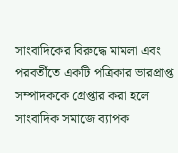সাংবাদিকের বিরুদ্ধে মামলা এবং পরবর্তীতে একটি পত্রিকার ভারপ্রাপ্ত সম্পাদককে গ্রেপ্তার করা হলে সাংবাদিক সমাজে ব্যাপক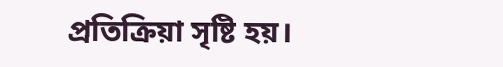প্রতিক্রিয়া সৃষ্টি হয়।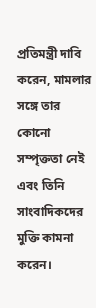প্রতিমন্ত্রী দাবি করেন, মামলার সঙ্গে তার কোনো সম্পৃক্ততা নেই এবং তিনি সাংবাদিকদের মুক্তি কামনা করেন।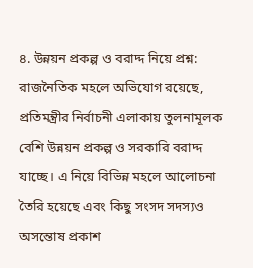৪. উন্নয়ন প্রকল্প ও বরাদ্দ নিয়ে প্রশ্ন: রাজনৈতিক মহলে অভিযোগ রয়েছে, প্রতিমন্ত্রীর নির্বাচনী এলাকায় তুলনামূলক বেশি উন্নয়ন প্রকল্প ও সরকারি বরাদ্দ যাচ্ছে। এ নিয়ে বিভিন্ন মহলে আলোচনা তৈরি হয়েছে এবং কিছু সংসদ সদস্যও অসন্তোষ প্রকাশ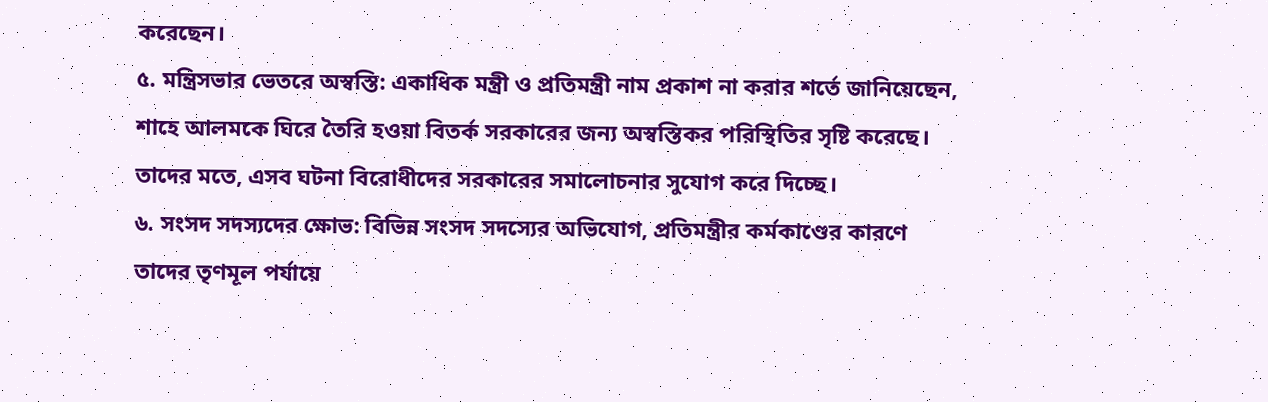করেছেন।
৫. মন্ত্রিসভার ভেতরে অস্বস্তি: একাধিক মন্ত্রী ও প্রতিমন্ত্রী নাম প্রকাশ না করার শর্তে জানিয়েছেন, শাহে আলমকে ঘিরে তৈরি হওয়া বিতর্ক সরকারের জন্য অস্বস্তিকর পরিস্থিতির সৃষ্টি করেছে। তাদের মতে, এসব ঘটনা বিরোধীদের সরকারের সমালোচনার সুযোগ করে দিচ্ছে।
৬. সংসদ সদস্যদের ক্ষোভ: বিভিন্ন সংসদ সদস্যের অভিযোগ, প্রতিমন্ত্রীর কর্মকাণ্ডের কারণে তাদের তৃণমূল পর্যায়ে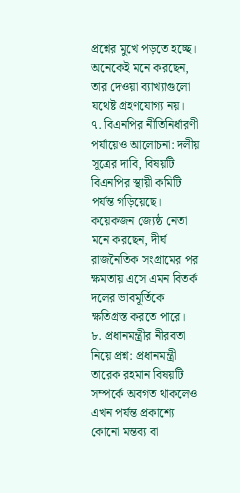প্রশ্নের মুখে পড়তে হচ্ছে। অনেকেই মনে করছেন, তার দেওয়া ব্যাখ্যাগুলো যথেষ্ট গ্রহণযোগ্য নয়।
৭. বিএনপির নীতিনির্ধারণী পর্যায়েও আলোচনা: দলীয় সূত্রের দাবি, বিষয়টি বিএনপির স্থায়ী কমিটি পর্যন্ত গড়িয়েছে। কয়েকজন জ্যেষ্ঠ নেতা মনে করছেন, দীর্ঘ রাজনৈতিক সংগ্রামের পর ক্ষমতায় এসে এমন বিতর্ক দলের ভাবমূর্তিকে ক্ষতিগ্রস্ত করতে পারে।
৮. প্রধানমন্ত্রীর নীরবতা নিয়ে প্রশ্ন: প্রধানমন্ত্রী তারেক রহমান বিষয়টি সম্পর্কে অবগত থাকলেও এখন পর্যন্ত প্রকাশ্যে কোনো মন্তব্য বা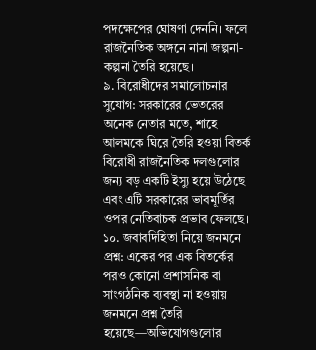পদক্ষেপের ঘোষণা দেননি। ফলে রাজনৈতিক অঙ্গনে নানা জল্পনা-কল্পনা তৈরি হয়েছে।
৯. বিরোধীদের সমালোচনার সুযোগ: সরকারের ভেতরের অনেক নেতার মতে, শাহে আলমকে ঘিরে তৈরি হওয়া বিতর্ক বিরোধী রাজনৈতিক দলগুলোর জন্য বড় একটি ইস্যু হয়ে উঠেছে এবং এটি সরকারের ভাবমূর্তির ওপর নেতিবাচক প্রভাব ফেলছে।
১০. জবাবদিহিতা নিয়ে জনমনে প্রশ্ন: একের পর এক বিতর্কের পরও কোনো প্রশাসনিক বা সাংগঠনিক ব্যবস্থা না হওয়ায় জনমনে প্রশ্ন তৈরি হয়েছে—অভিযোগগুলোর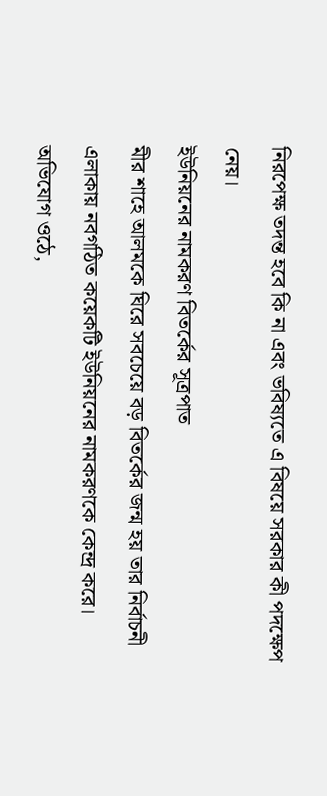নিরপেক্ষ তদন্ত হবে কি না এবং ভবিষ্যতে এ বিষয়ে সরকার কী পদক্ষেপ নেয়।
ইউনিয়নের নামকরণ বিতর্কের সূত্রপাত
মীর শাহে আলমকে ঘিরে সবচেয়ে বড় বিতর্কের জন্ম হয় তার নির্বাচনী এলাকায় নবগঠিত কয়েকটি ইউনিয়নের নামকরণকে কেন্দ্র করে।
অভিযোগ ওঠে,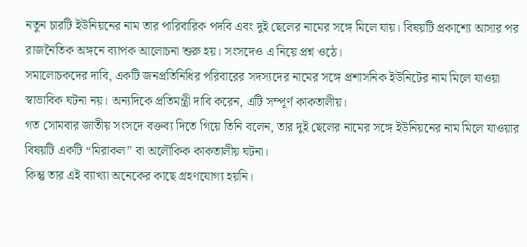নতুন চারটি ইউনিয়নের নাম তার পারিবারিক পদবি এবং দুই ছেলের নামের সঙ্গে মিলে যায়। বিষয়টি প্রকাশ্যে আসার পর রাজনৈতিক অঙ্গনে ব্যাপক আলোচনা শুরু হয়। সংসদেও এ নিয়ে প্রশ্ন ওঠে।
সমালোচকদের দাবি, একটি জনপ্রতিনিধির পরিবারের সদস্যদের নামের সঙ্গে প্রশাসনিক ইউনিটের নাম মিলে যাওয়া স্বাভাবিক ঘটনা নয়। অন্যদিকে প্রতিমন্ত্রী দাবি করেন, এটি সম্পূর্ণ কাকতালীয়।
গত সোমবার জাতীয় সংসদে বক্তব্য দিতে গিয়ে তিনি বলেন, তার দুই ছেলের নামের সঙ্গে ইউনিয়নের নাম মিলে যাওয়ার বিষয়টি একটি “মিরাকল” বা অলৌকিক কাকতালীয় ঘটনা।
কিন্তু তার এই ব্যাখ্যা অনেকের কাছে গ্রহণযোগ্য হয়নি।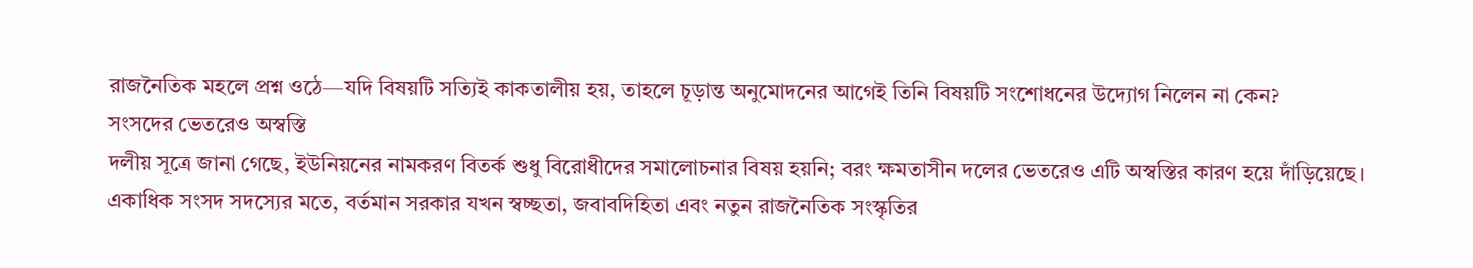রাজনৈতিক মহলে প্রশ্ন ওঠে—যদি বিষয়টি সত্যিই কাকতালীয় হয়, তাহলে চূড়ান্ত অনুমোদনের আগেই তিনি বিষয়টি সংশোধনের উদ্যোগ নিলেন না কেন?
সংসদের ভেতরেও অস্বস্তি
দলীয় সূত্রে জানা গেছে, ইউনিয়নের নামকরণ বিতর্ক শুধু বিরোধীদের সমালোচনার বিষয় হয়নি; বরং ক্ষমতাসীন দলের ভেতরেও এটি অস্বস্তির কারণ হয়ে দাঁড়িয়েছে।
একাধিক সংসদ সদস্যের মতে, বর্তমান সরকার যখন স্বচ্ছতা, জবাবদিহিতা এবং নতুন রাজনৈতিক সংস্কৃতির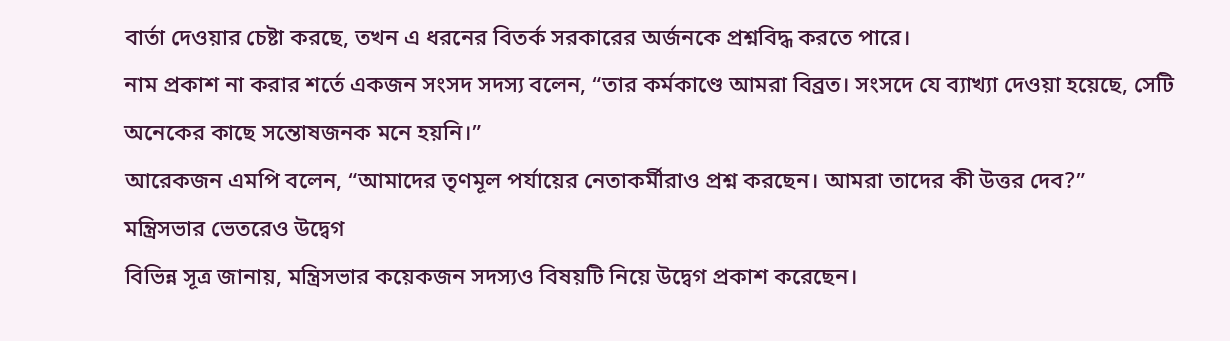বার্তা দেওয়ার চেষ্টা করছে, তখন এ ধরনের বিতর্ক সরকারের অর্জনকে প্রশ্নবিদ্ধ করতে পারে।
নাম প্রকাশ না করার শর্তে একজন সংসদ সদস্য বলেন, “তার কর্মকাণ্ডে আমরা বিব্রত। সংসদে যে ব্যাখ্যা দেওয়া হয়েছে, সেটি অনেকের কাছে সন্তোষজনক মনে হয়নি।”
আরেকজন এমপি বলেন, “আমাদের তৃণমূল পর্যায়ের নেতাকর্মীরাও প্রশ্ন করছেন। আমরা তাদের কী উত্তর দেব?”
মন্ত্রিসভার ভেতরেও উদ্বেগ
বিভিন্ন সূত্র জানায়, মন্ত্রিসভার কয়েকজন সদস্যও বিষয়টি নিয়ে উদ্বেগ প্রকাশ করেছেন।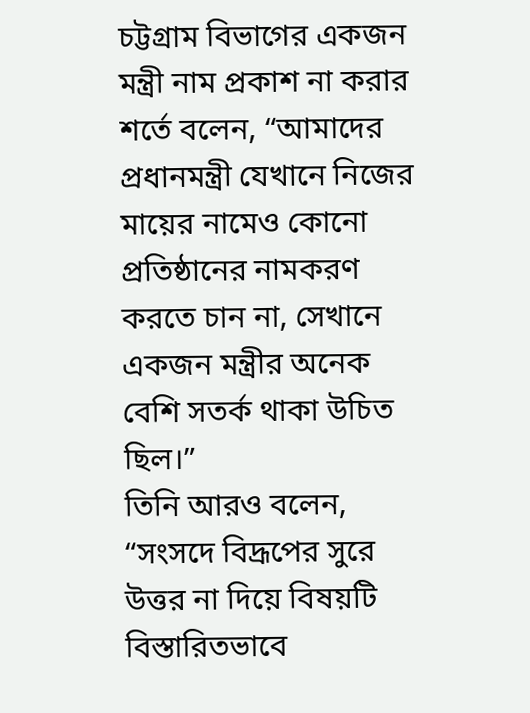চট্টগ্রাম বিভাগের একজন মন্ত্রী নাম প্রকাশ না করার শর্তে বলেন, “আমাদের প্রধানমন্ত্রী যেখানে নিজের মায়ের নামেও কোনো প্রতিষ্ঠানের নামকরণ করতে চান না, সেখানে একজন মন্ত্রীর অনেক বেশি সতর্ক থাকা উচিত ছিল।”
তিনি আরও বলেন, “সংসদে বিদ্রূপের সুরে উত্তর না দিয়ে বিষয়টি বিস্তারিতভাবে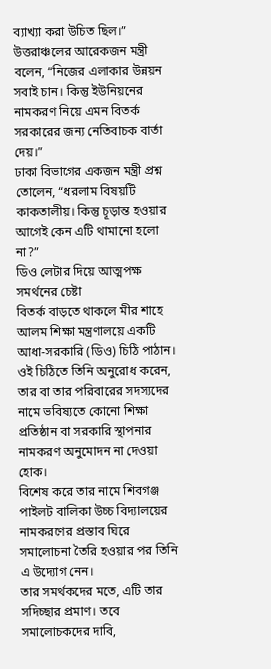ব্যাখ্যা করা উচিত ছিল।”
উত্তরাঞ্চলের আরেকজন মন্ত্রী বলেন, “নিজের এলাকার উন্নয়ন সবাই চান। কিন্তু ইউনিয়নের নামকরণ নিয়ে এমন বিতর্ক সরকারের জন্য নেতিবাচক বার্তা দেয়।”
ঢাকা বিভাগের একজন মন্ত্রী প্রশ্ন তোলেন, “ধরলাম বিষয়টি কাকতালীয়। কিন্তু চূড়ান্ত হওয়ার আগেই কেন এটি থামানো হলো না?”
ডিও লেটার দিয়ে আত্মপক্ষ সমর্থনের চেষ্টা
বিতর্ক বাড়তে থাকলে মীর শাহে আলম শিক্ষা মন্ত্রণালয়ে একটি আধা-সরকারি (ডিও) চিঠি পাঠান।
ওই চিঠিতে তিনি অনুরোধ করেন, তার বা তার পরিবারের সদস্যদের নামে ভবিষ্যতে কোনো শিক্ষা প্রতিষ্ঠান বা সরকারি স্থাপনার নামকরণ অনুমোদন না দেওয়া হোক।
বিশেষ করে তার নামে শিবগঞ্জ পাইলট বালিকা উচ্চ বিদ্যালয়ের নামকরণের প্রস্তাব ঘিরে সমালোচনা তৈরি হওয়ার পর তিনি এ উদ্যোগ নেন।
তার সমর্থকদের মতে, এটি তার সদিচ্ছার প্রমাণ। তবে সমালোচকদের দাবি,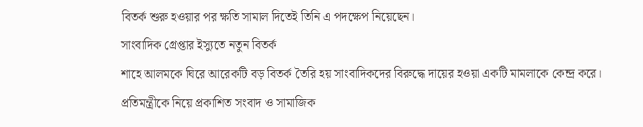বিতর্ক শুরু হওয়ার পর ক্ষতি সামাল দিতেই তিনি এ পদক্ষেপ নিয়েছেন।
সাংবাদিক গ্রেপ্তার ইস্যুতে নতুন বিতর্ক
শাহে আলমকে ঘিরে আরেকটি বড় বিতর্ক তৈরি হয় সাংবাদিকদের বিরুদ্ধে দায়ের হওয়া একটি মামলাকে কেন্দ্র করে।
প্রতিমন্ত্রীকে নিয়ে প্রকাশিত সংবাদ ও সামাজিক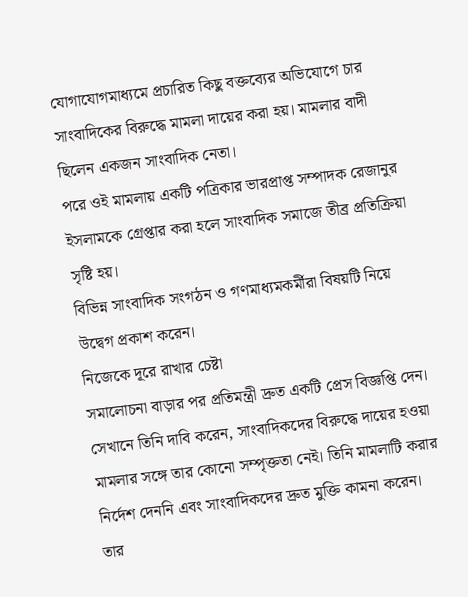যোগাযোগমাধ্যমে প্রচারিত কিছু বক্তব্যের অভিযোগে চার সাংবাদিকের বিরুদ্ধে মামলা দায়ের করা হয়। মামলার বাদী ছিলেন একজন সাংবাদিক নেতা।
পরে ওই মামলায় একটি পত্রিকার ভারপ্রাপ্ত সম্পাদক রেজানুর ইসলামকে গ্রেপ্তার করা হলে সাংবাদিক সমাজে তীব্র প্রতিক্রিয়া সৃষ্টি হয়।
বিভিন্ন সাংবাদিক সংগঠন ও গণমাধ্যমকর্মীরা বিষয়টি নিয়ে উদ্বেগ প্রকাশ করেন।
নিজেকে দূরে রাখার চেষ্টা
সমালোচনা বাড়ার পর প্রতিমন্ত্রী দ্রুত একটি প্রেস বিজ্ঞপ্তি দেন।
সেখানে তিনি দাবি করেন, সাংবাদিকদের বিরুদ্ধে দায়ের হওয়া মামলার সঙ্গে তার কোনো সম্পৃক্ততা নেই। তিনি মামলাটি করার নির্দেশ দেননি এবং সাংবাদিকদের দ্রুত মুক্তি কামনা করেন।
তার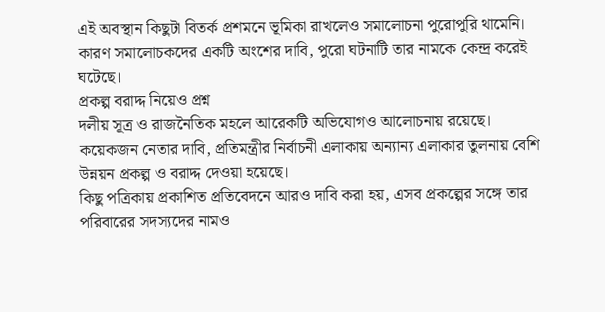এই অবস্থান কিছুটা বিতর্ক প্রশমনে ভূমিকা রাখলেও সমালোচনা পুরোপুরি থামেনি।
কারণ সমালোচকদের একটি অংশের দাবি, পুরো ঘটনাটি তার নামকে কেন্দ্র করেই ঘটেছে।
প্রকল্প বরাদ্দ নিয়েও প্রশ্ন
দলীয় সূত্র ও রাজনৈতিক মহলে আরেকটি অভিযোগও আলোচনায় রয়েছে।
কয়েকজন নেতার দাবি, প্রতিমন্ত্রীর নির্বাচনী এলাকায় অন্যান্য এলাকার তুলনায় বেশি উন্নয়ন প্রকল্প ও বরাদ্দ দেওয়া হয়েছে।
কিছু পত্রিকায় প্রকাশিত প্রতিবেদনে আরও দাবি করা হয়, এসব প্রকল্পের সঙ্গে তার পরিবারের সদস্যদের নামও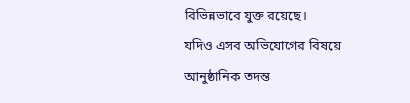বিভিন্নভাবে যুক্ত রয়েছে।
যদিও এসব অভিযোগের বিষয়ে আনুষ্ঠানিক তদন্ত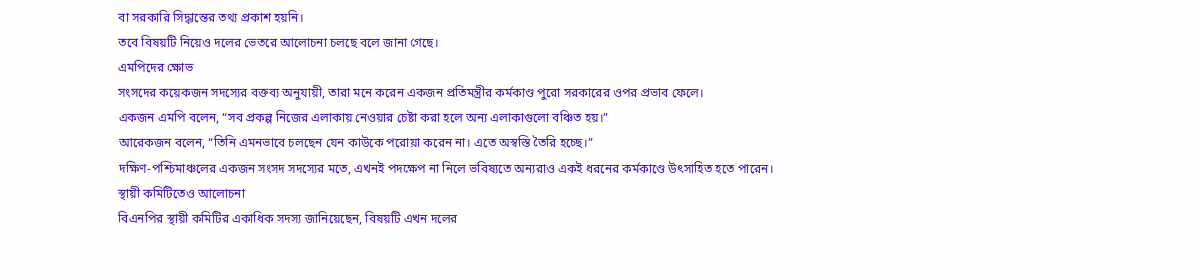বা সরকারি সিদ্ধান্তের তথ্য প্রকাশ হয়নি।
তবে বিষয়টি নিয়েও দলের ভেতরে আলোচনা চলছে বলে জানা গেছে।
এমপিদের ক্ষোভ
সংসদের কয়েকজন সদস্যের বক্তব্য অনুযায়ী, তারা মনে করেন একজন প্রতিমন্ত্রীর কর্মকাণ্ড পুরো সরকারের ওপর প্রভাব ফেলে।
একজন এমপি বলেন, “সব প্রকল্প নিজের এলাকায় নেওয়ার চেষ্টা করা হলে অন্য এলাকাগুলো বঞ্চিত হয়।”
আরেকজন বলেন, “তিনি এমনভাবে চলছেন যেন কাউকে পরোয়া করেন না। এতে অস্বস্তি তৈরি হচ্ছে।”
দক্ষিণ-পশ্চিমাঞ্চলের একজন সংসদ সদস্যের মতে, এখনই পদক্ষেপ না নিলে ভবিষ্যতে অন্যরাও একই ধরনের কর্মকাণ্ডে উৎসাহিত হতে পারেন।
স্থায়ী কমিটিতেও আলোচনা
বিএনপির স্থায়ী কমিটির একাধিক সদস্য জানিয়েছেন, বিষয়টি এখন দলের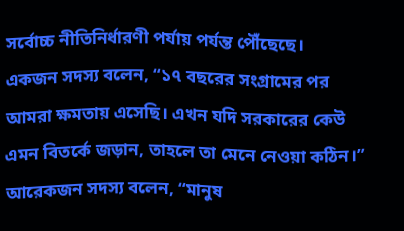সর্বোচ্চ নীতিনির্ধারণী পর্যায় পর্যন্ত পৌঁছেছে।
একজন সদস্য বলেন, “১৭ বছরের সংগ্রামের পর আমরা ক্ষমতায় এসেছি। এখন যদি সরকারের কেউ এমন বিতর্কে জড়ান, তাহলে তা মেনে নেওয়া কঠিন।”
আরেকজন সদস্য বলেন, “মানুষ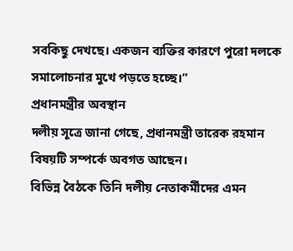সবকিছু দেখছে। একজন ব্যক্তির কারণে পুরো দলকে সমালোচনার মুখে পড়তে হচ্ছে।”
প্রধানমন্ত্রীর অবস্থান
দলীয় সূত্রে জানা গেছে, প্রধানমন্ত্রী তারেক রহমান বিষয়টি সম্পর্কে অবগত আছেন।
বিভিন্ন বৈঠকে তিনি দলীয় নেতাকর্মীদের এমন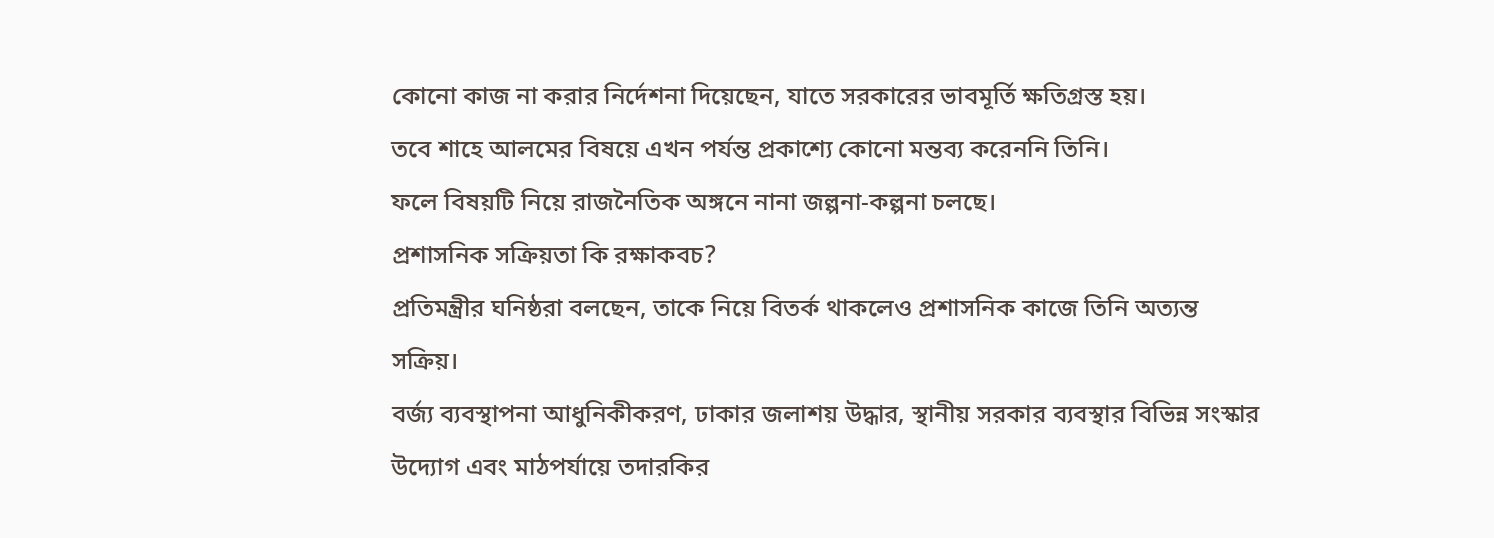কোনো কাজ না করার নির্দেশনা দিয়েছেন, যাতে সরকারের ভাবমূর্তি ক্ষতিগ্রস্ত হয়।
তবে শাহে আলমের বিষয়ে এখন পর্যন্ত প্রকাশ্যে কোনো মন্তব্য করেননি তিনি।
ফলে বিষয়টি নিয়ে রাজনৈতিক অঙ্গনে নানা জল্পনা-কল্পনা চলছে।
প্রশাসনিক সক্রিয়তা কি রক্ষাকবচ?
প্রতিমন্ত্রীর ঘনিষ্ঠরা বলছেন, তাকে নিয়ে বিতর্ক থাকলেও প্রশাসনিক কাজে তিনি অত্যন্ত সক্রিয়।
বর্জ্য ব্যবস্থাপনা আধুনিকীকরণ, ঢাকার জলাশয় উদ্ধার, স্থানীয় সরকার ব্যবস্থার বিভিন্ন সংস্কার উদ্যোগ এবং মাঠপর্যায়ে তদারকির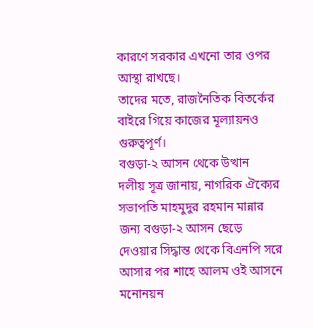কারণে সরকার এখনো তার ওপর আস্থা রাখছে।
তাদের মতে, রাজনৈতিক বিতর্কের বাইরে গিয়ে কাজের মূল্যায়নও গুরুত্বপূর্ণ।
বগুড়া-২ আসন থেকে উত্থান
দলীয় সূত্র জানায়, নাগরিক ঐক্যের সভাপতি মাহমুদুর রহমান মান্নার জন্য বগুড়া-২ আসন ছেড়ে দেওয়ার সিদ্ধান্ত থেকে বিএনপি সরে আসার পর শাহে আলম ওই আসনে মনোনয়ন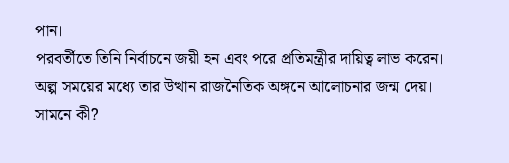পান।
পরবর্তীতে তিনি নির্বাচনে জয়ী হন এবং পরে প্রতিমন্ত্রীর দায়িত্ব লাভ করেন।
অল্প সময়ের মধ্যে তার উত্থান রাজনৈতিক অঙ্গনে আলোচনার জন্ম দেয়।
সামনে কী?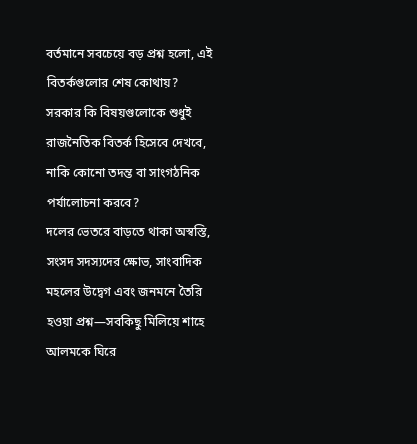বর্তমানে সবচেয়ে বড় প্রশ্ন হলো, এই বিতর্কগুলোর শেষ কোথায়?
সরকার কি বিষয়গুলোকে শুধুই রাজনৈতিক বিতর্ক হিসেবে দেখবে, নাকি কোনো তদন্ত বা সাংগঠনিক পর্যালোচনা করবে?
দলের ভেতরে বাড়তে থাকা অস্বস্তি, সংসদ সদস্যদের ক্ষোভ, সাংবাদিক মহলের উদ্বেগ এবং জনমনে তৈরি হওয়া প্রশ্ন—সবকিছু মিলিয়ে শাহে আলমকে ঘিরে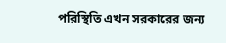পরিস্থিতি এখন সরকারের জন্য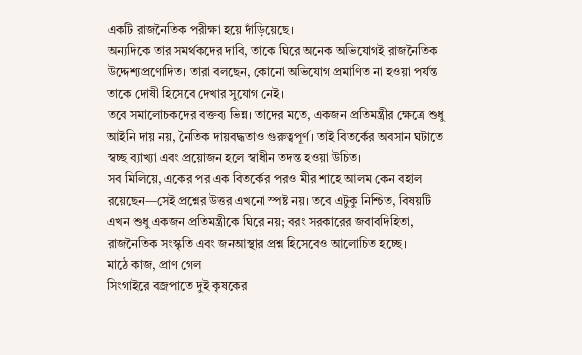একটি রাজনৈতিক পরীক্ষা হয়ে দাঁড়িয়েছে।
অন্যদিকে তার সমর্থকদের দাবি, তাকে ঘিরে অনেক অভিযোগই রাজনৈতিক উদ্দেশ্যপ্রণোদিত। তারা বলছেন, কোনো অভিযোগ প্রমাণিত না হওয়া পর্যন্ত তাকে দোষী হিসেবে দেখার সুযোগ নেই।
তবে সমালোচকদের বক্তব্য ভিন্ন। তাদের মতে, একজন প্রতিমন্ত্রীর ক্ষেত্রে শুধু আইনি দায় নয়, নৈতিক দায়বদ্ধতাও গুরুত্বপূর্ণ। তাই বিতর্কের অবসান ঘটাতে স্বচ্ছ ব্যাখ্যা এবং প্রয়োজন হলে স্বাধীন তদন্ত হওয়া উচিত।
সব মিলিয়ে, একের পর এক বিতর্কের পরও মীর শাহে আলম কেন বহাল রয়েছেন—সেই প্রশ্নের উত্তর এখনো স্পষ্ট নয়। তবে এটুকু নিশ্চিত, বিষয়টি এখন শুধু একজন প্রতিমন্ত্রীকে ঘিরে নয়; বরং সরকারের জবাবদিহিতা, রাজনৈতিক সংস্কৃতি এবং জনআস্থার প্রশ্ন হিসেবেও আলোচিত হচ্ছে।
মাঠে কাজ, প্রাণ গেল
সিংগাইরে বজ্রপাতে দুই কৃষকের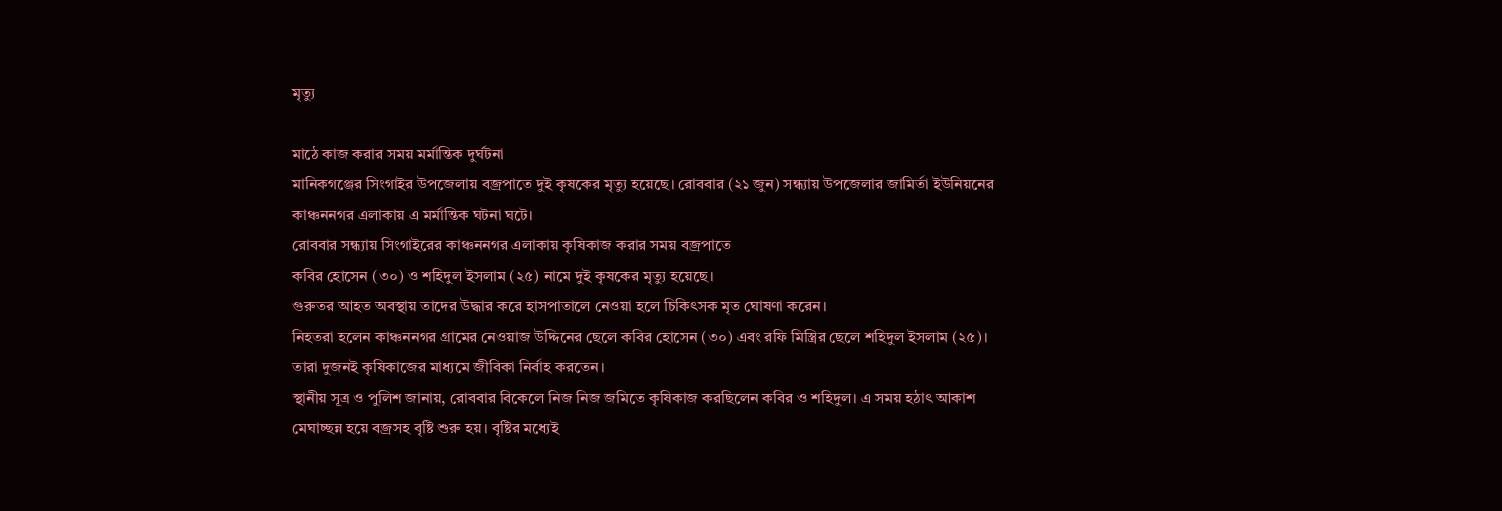মৃত্যু

মাঠে কাজ করার সময় মর্মান্তিক দুর্ঘটনা
মানিকগঞ্জের সিংগাইর উপজেলায় বজ্রপাতে দুই কৃষকের মৃত্যু হয়েছে। রোববার (২১ জুন) সন্ধ্যায় উপজেলার জামির্তা ইউনিয়নের কাঞ্চননগর এলাকায় এ মর্মান্তিক ঘটনা ঘটে।
রোববার সন্ধ্যায় সিংগাইরের কাঞ্চননগর এলাকায় কৃষিকাজ করার সময় বজ্রপাতে
কবির হোসেন (৩০) ও শহিদুল ইসলাম (২৫) নামে দুই কৃষকের মৃত্যু হয়েছে।
গুরুতর আহত অবস্থায় তাদের উদ্ধার করে হাসপাতালে নেওয়া হলে চিকিৎসক মৃত ঘোষণা করেন।
নিহতরা হলেন কাঞ্চননগর গ্রামের নেওয়াজ উদ্দিনের ছেলে কবির হোসেন (৩০) এবং রফি মিস্ত্রির ছেলে শহিদুল ইসলাম (২৫)। তারা দুজনই কৃষিকাজের মাধ্যমে জীবিকা নির্বাহ করতেন।
স্থানীয় সূত্র ও পুলিশ জানায়, রোববার বিকেলে নিজ নিজ জমিতে কৃষিকাজ করছিলেন কবির ও শহিদুল। এ সময় হঠাৎ আকাশ মেঘাচ্ছন্ন হয়ে বজ্রসহ বৃষ্টি শুরু হয়। বৃষ্টির মধ্যেই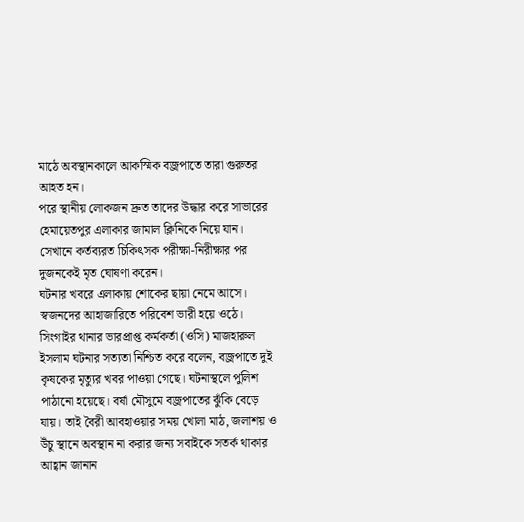মাঠে অবস্থানকালে আকস্মিক বজ্রপাতে তারা গুরুতর আহত হন।
পরে স্থানীয় লোকজন দ্রুত তাদের উদ্ধার করে সাভারের হেমায়েতপুর এলাকার জামাল ক্লিনিকে নিয়ে যান। সেখানে কর্তব্যরত চিকিৎসক পরীক্ষা-নিরীক্ষার পর দুজনকেই মৃত ঘোষণা করেন।
ঘটনার খবরে এলাকায় শোকের ছায়া নেমে আসে। স্বজনদের আহাজারিতে পরিবেশ ভারী হয়ে ওঠে।
সিংগাইর থানার ভারপ্রাপ্ত কর্মকর্তা (ওসি) মাজহারুল ইসলাম ঘটনার সত্যতা নিশ্চিত করে বলেন, বজ্রপাতে দুই কৃষকের মৃত্যুর খবর পাওয়া গেছে। ঘটনাস্থলে পুলিশ পাঠানো হয়েছে। বর্ষা মৌসুমে বজ্রপাতের ঝুঁকি বেড়ে যায়। তাই বৈরী আবহাওয়ার সময় খোলা মাঠ, জলাশয় ও উঁচু স্থানে অবস্থান না করার জন্য সবাইকে সতর্ক থাকার আহ্বান জানান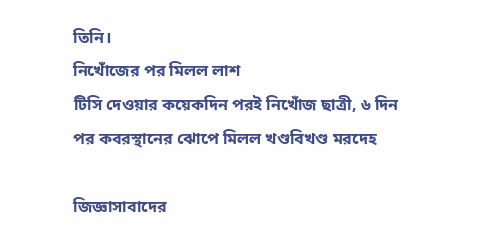তিনি।
নিখোঁজের পর মিলল লাশ
টিসি দেওয়ার কয়েকদিন পরই নিখোঁজ ছাত্রী, ৬ দিন পর কবরস্থানের ঝোপে মিলল খণ্ডবিখণ্ড মরদেহ

জিজ্ঞাসাবাদের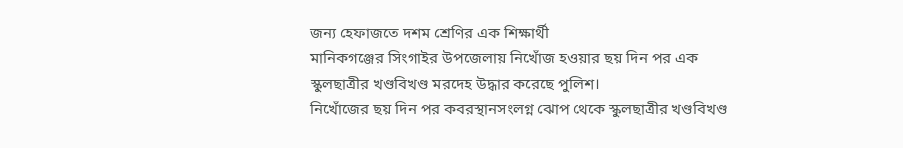জন্য হেফাজতে দশম শ্রেণির এক শিক্ষার্থী
মানিকগঞ্জের সিংগাইর উপজেলায় নিখোঁজ হওয়ার ছয় দিন পর এক স্কুলছাত্রীর খণ্ডবিখণ্ড মরদেহ উদ্ধার করেছে পুলিশ।
নিখোঁজের ছয় দিন পর কবরস্থানসংলগ্ন ঝোপ থেকে স্কুলছাত্রীর খণ্ডবিখণ্ড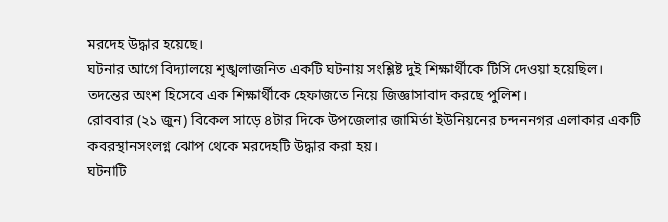মরদেহ উদ্ধার হয়েছে।
ঘটনার আগে বিদ্যালয়ে শৃঙ্খলাজনিত একটি ঘটনায় সংশ্লিষ্ট দুই শিক্ষার্থীকে টিসি দেওয়া হয়েছিল।
তদন্তের অংশ হিসেবে এক শিক্ষার্থীকে হেফাজতে নিয়ে জিজ্ঞাসাবাদ করছে পুলিশ।
রোববার (২১ জুন) বিকেল সাড়ে ৪টার দিকে উপজেলার জামির্তা ইউনিয়নের চন্দননগর এলাকার একটি কবরস্থানসংলগ্ন ঝোপ থেকে মরদেহটি উদ্ধার করা হয়।
ঘটনাটি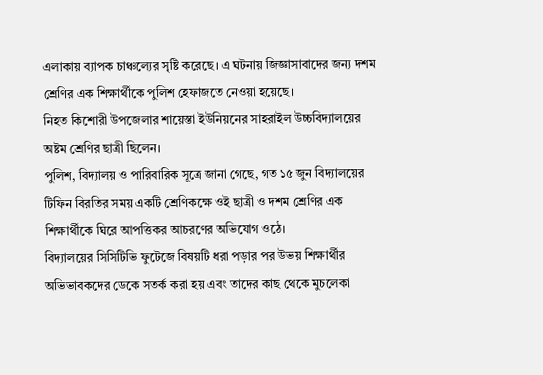এলাকায় ব্যাপক চাঞ্চল্যের সৃষ্টি করেছে। এ ঘটনায় জিজ্ঞাসাবাদের জন্য দশম শ্রেণির এক শিক্ষার্থীকে পুলিশ হেফাজতে নেওয়া হয়েছে।
নিহত কিশোরী উপজেলার শায়েস্তা ইউনিয়নের সাহরাইল উচ্চবিদ্যালয়ের অষ্টম শ্রেণির ছাত্রী ছিলেন।
পুলিশ, বিদ্যালয় ও পারিবারিক সূত্রে জানা গেছে, গত ১৫ জুন বিদ্যালয়ের টিফিন বিরতির সময় একটি শ্রেণিকক্ষে ওই ছাত্রী ও দশম শ্রেণির এক শিক্ষার্থীকে ঘিরে আপত্তিকর আচরণের অভিযোগ ওঠে।
বিদ্যালয়ের সিসিটিভি ফুটেজে বিষয়টি ধরা পড়ার পর উভয় শিক্ষার্থীর অভিভাবকদের ডেকে সতর্ক করা হয় এবং তাদের কাছ থেকে মুচলেকা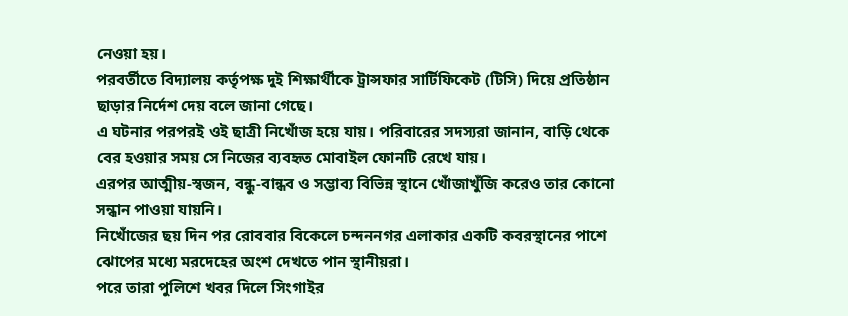নেওয়া হয়।
পরবর্তীতে বিদ্যালয় কর্তৃপক্ষ দুই শিক্ষার্থীকে ট্রান্সফার সার্টিফিকেট (টিসি) দিয়ে প্রতিষ্ঠান ছাড়ার নির্দেশ দেয় বলে জানা গেছে।
এ ঘটনার পরপরই ওই ছাত্রী নিখোঁজ হয়ে যায়। পরিবারের সদস্যরা জানান, বাড়ি থেকে বের হওয়ার সময় সে নিজের ব্যবহৃত মোবাইল ফোনটি রেখে যায়।
এরপর আত্মীয়-স্বজন, বন্ধু-বান্ধব ও সম্ভাব্য বিভিন্ন স্থানে খোঁজাখুঁজি করেও তার কোনো সন্ধান পাওয়া যায়নি।
নিখোঁজের ছয় দিন পর রোববার বিকেলে চন্দননগর এলাকার একটি কবরস্থানের পাশে ঝোপের মধ্যে মরদেহের অংশ দেখতে পান স্থানীয়রা।
পরে তারা পুলিশে খবর দিলে সিংগাইর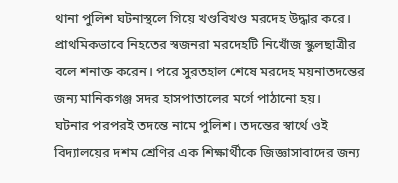থানা পুলিশ ঘটনাস্থলে গিয়ে খণ্ডবিখণ্ড মরদেহ উদ্ধার করে।
প্রাথমিকভাবে নিহতের স্বজনরা মরদেহটি নিখোঁজ স্কুলছাত্রীর বলে শনাক্ত করেন। পরে সুরতহাল শেষে মরদেহ ময়নাতদন্তের জন্য মানিকগঞ্জ সদর হাসপাতালের মর্গে পাঠানো হয়।
ঘটনার পরপরই তদন্তে নামে পুলিশ। তদন্তের স্বার্থে ওই বিদ্যালয়ের দশম শ্রেণির এক শিক্ষার্থীকে জিজ্ঞাসাবাদের জন্য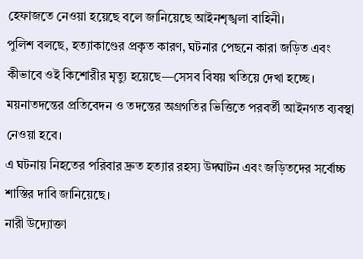হেফাজতে নেওয়া হয়েছে বলে জানিয়েছে আইনশৃঙ্খলা বাহিনী।
পুলিশ বলছে, হত্যাকাণ্ডের প্রকৃত কারণ, ঘটনার পেছনে কারা জড়িত এবং কীভাবে ওই কিশোরীর মৃত্যু হয়েছে—সেসব বিষয় খতিয়ে দেখা হচ্ছে। ময়নাতদন্তের প্রতিবেদন ও তদন্তের অগ্রগতির ভিত্তিতে পরবর্তী আইনগত ব্যবস্থা নেওয়া হবে।
এ ঘটনায় নিহতের পরিবার দ্রুত হত্যার রহস্য উদ্ঘাটন এবং জড়িতদের সর্বোচ্চ শাস্তির দাবি জানিয়েছে।
নারী উদ্যোক্তা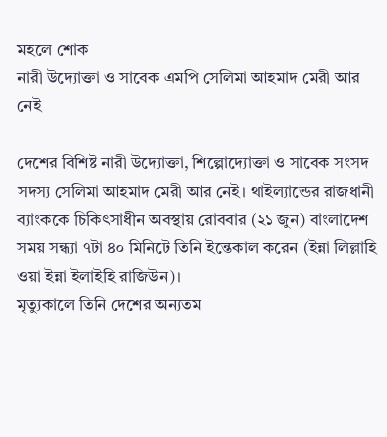মহলে শোক
নারী উদ্যোক্তা ও সাবেক এমপি সেলিমা আহমাদ মেরী আর নেই

দেশের বিশিষ্ট নারী উদ্যোক্তা, শিল্পোদ্যোক্তা ও সাবেক সংসদ সদস্য সেলিমা আহমাদ মেরী আর নেই। থাইল্যান্ডের রাজধানী ব্যাংককে চিকিৎসাধীন অবস্থায় রোববার (২১ জুন) বাংলাদেশ সময় সন্ধ্যা ৭টা ৪০ মিনিটে তিনি ইন্তেকাল করেন (ইন্না লিল্লাহি ওয়া ইন্না ইলাইহি রাজিউন)।
মৃত্যুকালে তিনি দেশের অন্যতম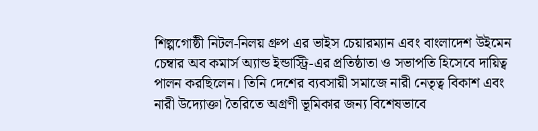শিল্পগোষ্ঠী নিটল-নিলয় গ্রুপ এর ভাইস চেয়ারম্যান এবং বাংলাদেশ উইমেন চেম্বার অব কমার্স অ্যান্ড ইন্ডাস্ট্রি-এর প্রতিষ্ঠাতা ও সভাপতি হিসেবে দায়িত্ব পালন করছিলেন। তিনি দেশের ব্যবসায়ী সমাজে নারী নেতৃত্ব বিকাশ এবং নারী উদ্যোক্তা তৈরিতে অগ্রণী ভূমিকার জন্য বিশেষভাবে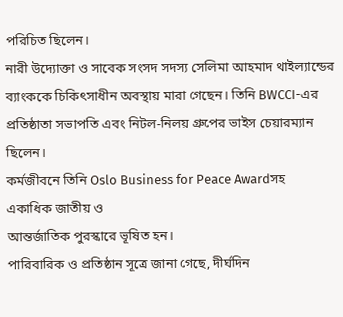পরিচিত ছিলেন।
নারী উদ্যোক্তা ও সাবেক সংসদ সদস্য সেলিমা আহমাদ থাইল্যান্ডের
ব্যাংককে চিকিৎসাধীন অবস্থায় মারা গেছেন। তিনি BWCCI-এর
প্রতিষ্ঠাতা সভাপতি এবং নিটল-নিলয় গ্রুপের ভাইস চেয়ারম্যান ছিলেন।
কর্মজীবনে তিনি Oslo Business for Peace Awardসহ একাধিক জাতীয় ও
আন্তর্জাতিক পুরস্কারে ভূষিত হন।
পারিবারিক ও প্রতিষ্ঠান সূত্রে জানা গেছে, দীর্ঘদিন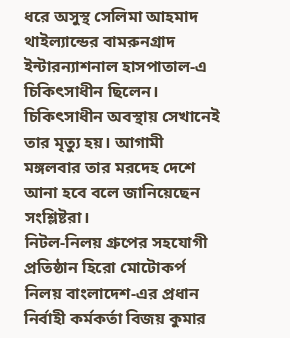ধরে অসুস্থ সেলিমা আহমাদ থাইল্যান্ডের বামরুনগ্রাদ ইন্টারন্যাশনাল হাসপাতাল-এ চিকিৎসাধীন ছিলেন। চিকিৎসাধীন অবস্থায় সেখানেই তার মৃত্যু হয়। আগামী মঙ্গলবার তার মরদেহ দেশে আনা হবে বলে জানিয়েছেন সংশ্লিষ্টরা।
নিটল-নিলয় গ্রুপের সহযোগী প্রতিষ্ঠান হিরো মোটোকর্প নিলয় বাংলাদেশ-এর প্রধান নির্বাহী কর্মকর্তা বিজয় কুমার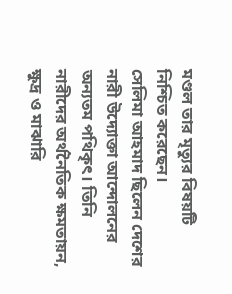মণ্ডল তার মৃত্যুর বিষয়টি নিশ্চিত করেছেন।
সেলিমা আহমাদ ছিলেন দেশের নারী উদ্যোক্তা আন্দোলনের অন্যতম পথিকৃৎ। তিনি নারীদের অর্থনৈতিক ক্ষমতায়ন, ক্ষুদ্র ও মাঝারি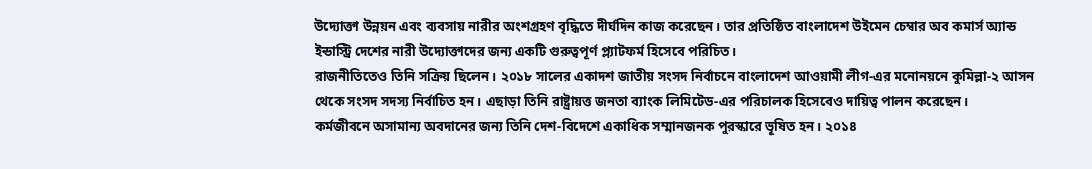উদ্যোক্তা উন্নয়ন এবং ব্যবসায় নারীর অংশগ্রহণ বৃদ্ধিতে দীর্ঘদিন কাজ করেছেন। তার প্রতিষ্ঠিত বাংলাদেশ উইমেন চেম্বার অব কমার্স অ্যান্ড ইন্ডাস্ট্রি দেশের নারী উদ্যোক্তাদের জন্য একটি গুরুত্বপূর্ণ প্ল্যাটফর্ম হিসেবে পরিচিত।
রাজনীতিতেও তিনি সক্রিয় ছিলেন। ২০১৮ সালের একাদশ জাতীয় সংসদ নির্বাচনে বাংলাদেশ আওয়ামী লীগ-এর মনোনয়নে কুমিল্লা-২ আসন থেকে সংসদ সদস্য নির্বাচিত হন। এছাড়া তিনি রাষ্ট্রায়ত্ত জনতা ব্যাংক লিমিটেড-এর পরিচালক হিসেবেও দায়িত্ব পালন করেছেন।
কর্মজীবনে অসামান্য অবদানের জন্য তিনি দেশ-বিদেশে একাধিক সম্মানজনক পুরস্কারে ভূষিত হন। ২০১৪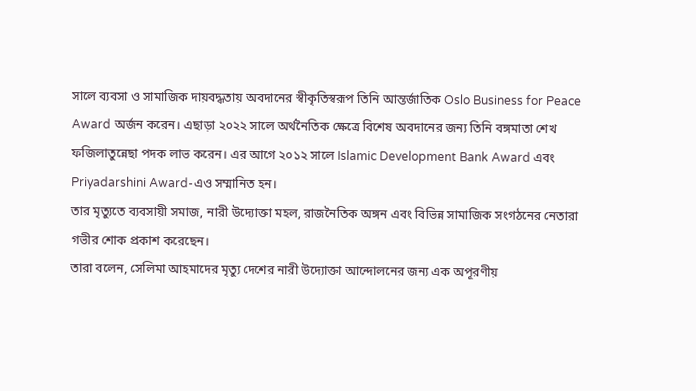সালে ব্যবসা ও সামাজিক দায়বদ্ধতায় অবদানের স্বীকৃতিস্বরূপ তিনি আন্তর্জাতিক Oslo Business for Peace Award অর্জন করেন। এছাড়া ২০২২ সালে অর্থনৈতিক ক্ষেত্রে বিশেষ অবদানের জন্য তিনি বঙ্গমাতা শেখ ফজিলাতুন্নেছা পদক লাভ করেন। এর আগে ২০১২ সালে Islamic Development Bank Award এবং Priyadarshini Award-এও সম্মানিত হন।
তার মৃত্যুতে ব্যবসায়ী সমাজ, নারী উদ্যোক্তা মহল, রাজনৈতিক অঙ্গন এবং বিভিন্ন সামাজিক সংগঠনের নেতারা গভীর শোক প্রকাশ করেছেন।
তারা বলেন, সেলিমা আহমাদের মৃত্যু দেশের নারী উদ্যোক্তা আন্দোলনের জন্য এক অপূরণীয়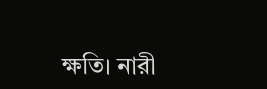ক্ষতি। নারী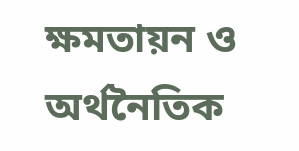ক্ষমতায়ন ও অর্থনৈতিক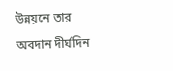উন্নয়নে তার অবদান দীর্ঘদিন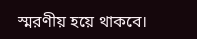স্মরণীয় হয়ে থাকবে।